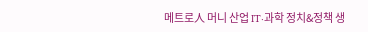메트로人 머니 산업 IT·과학 정치&정책 생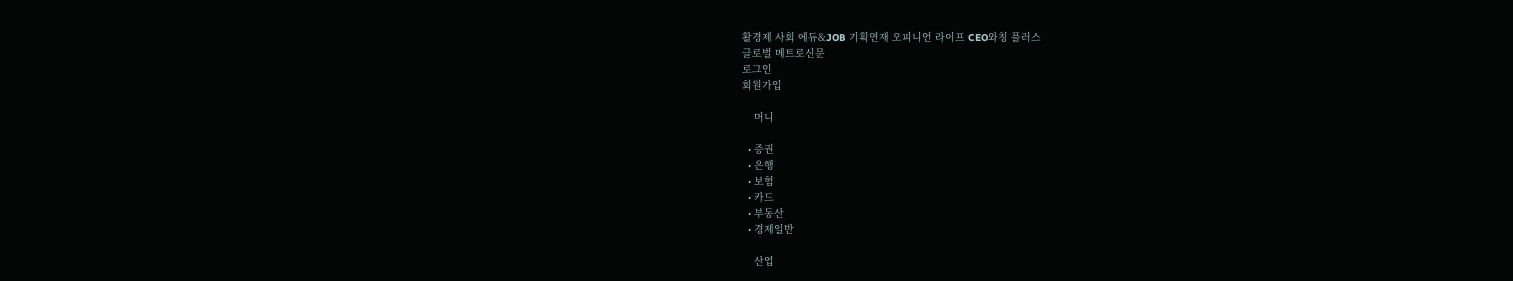활경제 사회 에듀&JOB 기획연재 오피니언 라이프 CEO와칭 플러스
글로벌 메트로신문
로그인
회원가입

    머니

  • 증권
  • 은행
  • 보험
  • 카드
  • 부동산
  • 경제일반

    산업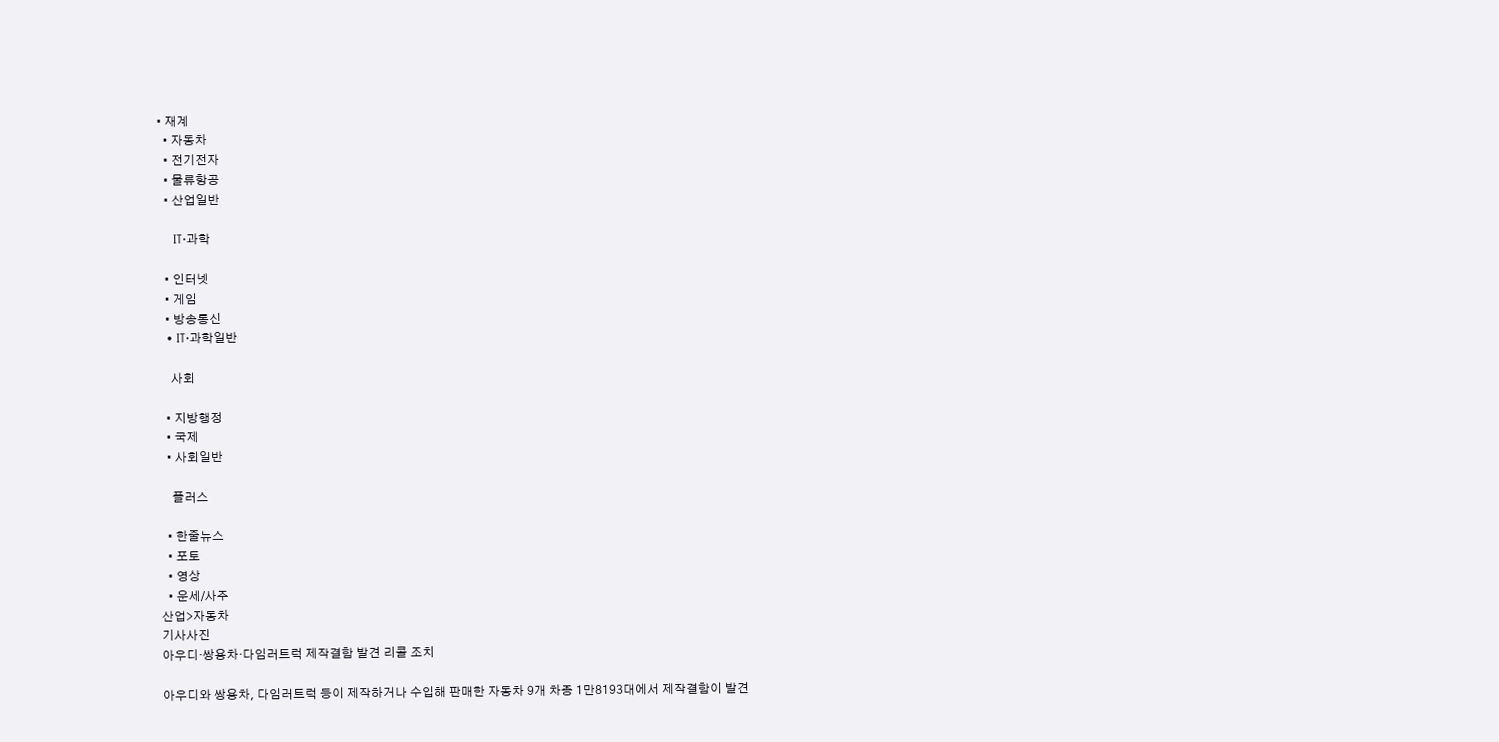• 재계
  • 자동차
  • 전기전자
  • 물류항공
  • 산업일반

    IT·과학

  • 인터넷
  • 게임
  • 방송통신
  • IT·과학일반

    사회

  • 지방행정
  • 국제
  • 사회일반

    플러스

  • 한줄뉴스
  • 포토
  • 영상
  • 운세/사주
산업>자동차
기사사진
아우디·쌍용차·다임러트럭 제작결함 발견 리콜 조치

아우디와 쌍용차, 다임러트럭 등이 제작하거나 수입해 판매한 자동차 9개 차종 1만8193대에서 제작결함이 발견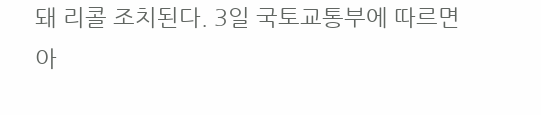돼 리콜 조치된다. 3일 국토교통부에 따르면 아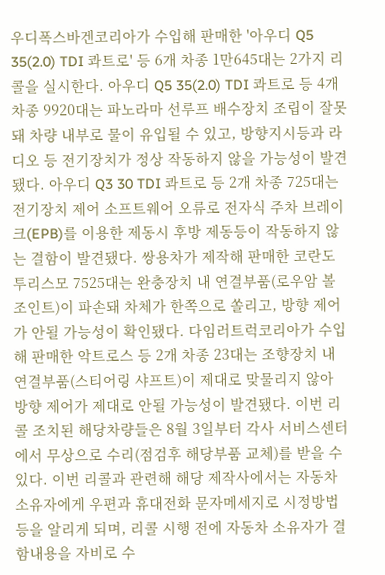우디폭스바겐코리아가 수입해 판매한 '아우디 Q5 35(2.0) TDI 콰트로' 등 6개 차종 1만645대는 2가지 리콜을 실시한다. 아우디 Q5 35(2.0) TDI 콰트로 등 4개 차종 9920대는 파노라마 선루프 배수장치 조립이 잘못돼 차량 내부로 물이 유입될 수 있고, 방향지시등과 라디오 등 전기장치가 정상 작동하지 않을 가능성이 발견됐다. 아우디 Q3 30 TDI 콰트로 등 2개 차종 725대는 전기장치 제어 소프트웨어 오류로 전자식 주차 브레이크(EPB)를 이용한 제동시 후방 제동등이 작동하지 않는 결함이 발견됐다. 쌍용차가 제작해 판매한 코란도투리스모 7525대는 완충장치 내 연결부품(로우암 볼조인트)이 파손돼 차체가 한쪽으로 쏠리고, 방향 제어가 안될 가능성이 확인됐다. 다임러트럭코리아가 수입해 판매한 악트로스 등 2개 차종 23대는 조향장치 내 연결부품(스티어링 샤프트)이 제대로 맞물리지 않아 방향 제어가 제대로 안될 가능성이 발견됐다. 이번 리콜 조치된 해당차량들은 8월 3일부터 각사 서비스센터에서 무상으로 수리(점검후 해당부품 교체)를 받을 수 있다. 이번 리콜과 관련해 해당 제작사에서는 자동차 소유자에게 우편과 휴대전화 문자메세지로 시정방법 등을 알리게 되며, 리콜 시행 전에 자동차 소유자가 결함내용을 자비로 수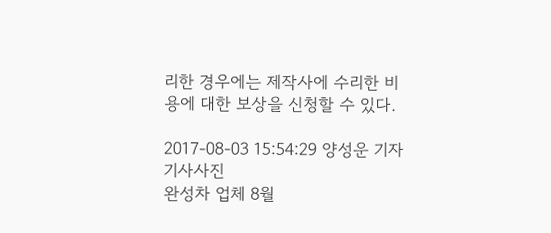리한 경우에는 제작사에 수리한 비용에 대한 보상을 신청할 수 있다.

2017-08-03 15:54:29 양성운 기자
기사사진
완성차 업체 8월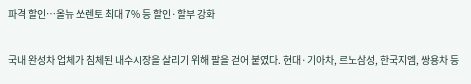파격 할인…올뉴 쏘렌토 최대 7% 등 할인·할부 강화

국내 완성차 업체가 침체된 내수시장을 살리기 위해 팔을 걷어 붙였다. 현대·기아차, 르노삼성, 한국지엠, 쌍용차 등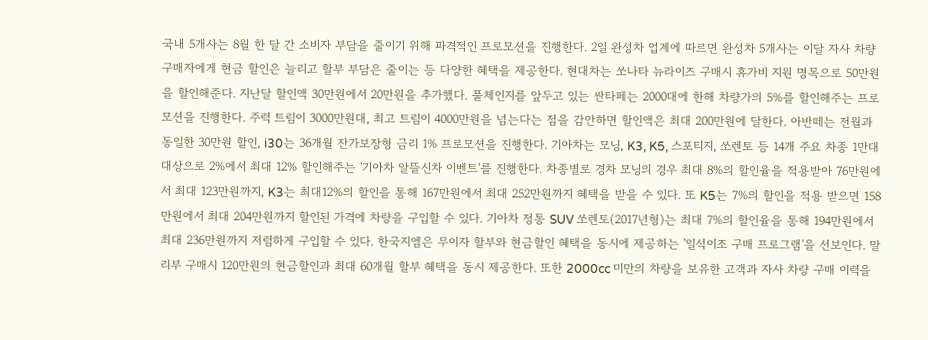국내 5개사는 8월 한 달 간 소비자 부담을 줄이기 위해 파격적인 프로모션을 진행한다. 2일 완성차 업계에 따르면 완성차 5개사는 이달 자사 차량 구매자에게 현금 할인은 늘리고 할부 부담은 줄이는 등 다양한 혜택을 제공한다. 현대차는 쏘나타 뉴라이즈 구매시 휴가비 지원 명목으로 50만원을 할인해준다. 지난달 할인액 30만원에서 20만원을 추가했다. 풀체인지를 앞두고 있는 싼타페는 2000대에 한해 차량가의 5%를 할인해주는 프로모션을 진행한다. 주력 트림이 3000만원대, 최고 트림이 4000만원을 넘는다는 점을 감안하면 할인액은 최대 200만원에 달한다. 아반떼는 전월과 동일한 30만원 할인, i30는 36개월 잔가보장형 금리 1% 프로모션을 진행한다. 기아차는 모닝, K3, K5, 스포티지, 쏘렌토 등 14개 주요 차종 1만대 대상으로 2%에서 최대 12% 할인해주는 '기아차 알뜰신차 이벤트'를 진행한다. 차종별로 경차 모닝의 경우 최대 8%의 할인율을 적용받아 76만원에서 최대 123만원까지, K3는 최대12%의 할인을 통해 167만원에서 최대 252만원까지 혜택을 받을 수 있다. 또 K5는 7%의 할인을 적용 받으면 158만원에서 최대 204만원까지 할인된 가격에 차량을 구입할 수 있다. 기아차 정통 SUV 쏘렌토(2017년형)는 최대 7%의 할인율을 통해 194만원에서 최대 236만원까지 저렴하게 구입할 수 있다. 한국지엠은 무이자 할부와 현금할인 혜택을 동시에 제공하는 '일석이조 구매 프로그램'을 선보인다. 말리부 구매시 120만원의 현금할인과 최대 60개월 할부 혜택을 동시 제공한다. 또한 2000cc 미만의 차량을 보유한 고객과 자사 차량 구매 이력을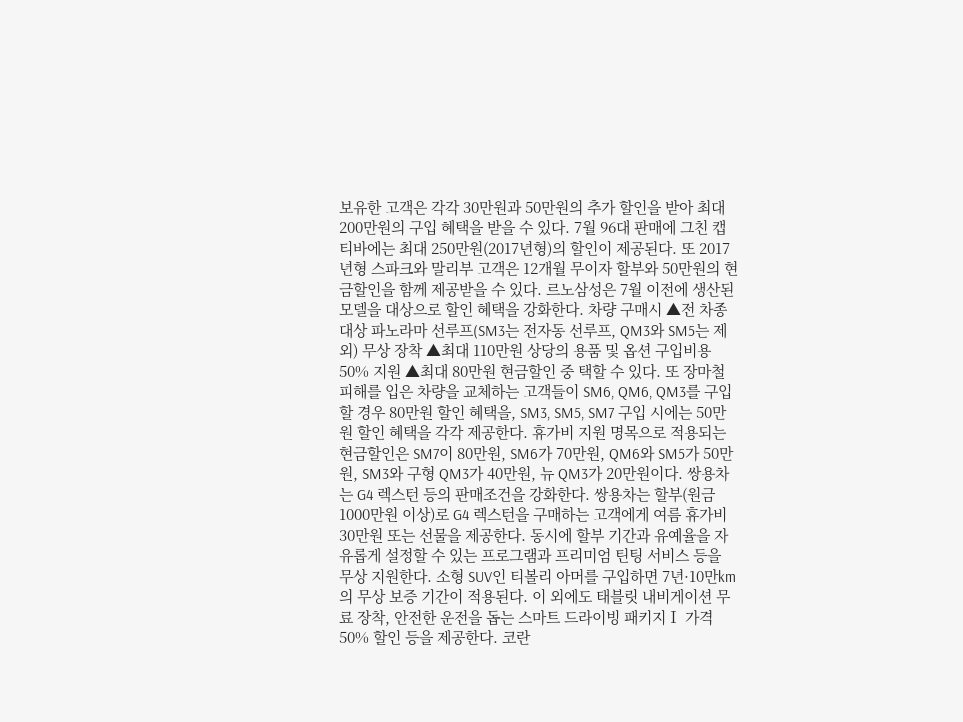보유한 고객은 각각 30만원과 50만원의 추가 할인을 받아 최대 200만원의 구입 혜택을 받을 수 있다. 7월 96대 판매에 그친 캡티바에는 최대 250만원(2017년형)의 할인이 제공된다. 또 2017년형 스파크와 말리부 고객은 12개월 무이자 할부와 50만원의 현금할인을 함께 제공받을 수 있다. 르노삼성은 7월 이전에 생산된 모델을 대상으로 할인 혜택을 강화한다. 차량 구매시 ▲전 차종 대상 파노라마 선루프(SM3는 전자동 선루프, QM3와 SM5는 제외) 무상 장착 ▲최대 110만원 상당의 용품 및 옵션 구입비용 50% 지원 ▲최대 80만원 현금할인 중 택할 수 있다. 또 장마철 피해를 입은 차량을 교체하는 고객들이 SM6, QM6, QM3를 구입할 경우 80만원 할인 혜택을, SM3, SM5, SM7 구입 시에는 50만원 할인 혜택을 각각 제공한다. 휴가비 지원 명목으로 적용되는 현금할인은 SM7이 80만원, SM6가 70만원, QM6와 SM5가 50만원, SM3와 구형 QM3가 40만원, 뉴 QM3가 20만원이다. 쌍용차는 G4 렉스턴 등의 판매조건을 강화한다. 쌍용차는 할부(원금 1000만원 이상)로 G4 렉스턴을 구매하는 고객에게 여름 휴가비 30만원 또는 선물을 제공한다. 동시에 할부 기간과 유예율을 자유롭게 설정할 수 있는 프로그램과 프리미엄 틴팅 서비스 등을 무상 지원한다. 소형 SUV인 티볼리 아머를 구입하면 7년·10만km의 무상 보증 기간이 적용된다. 이 외에도 태블릿 내비게이션 무료 장착, 안전한 운전을 돕는 스마트 드라이빙 패키지Ⅰ 가격 50% 할인 등을 제공한다. 코란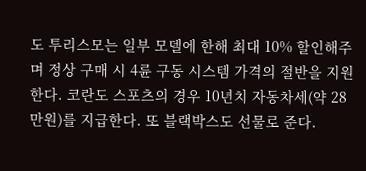도 투리스모는 일부 모델에 한해 최대 10% 할인해주며 정상 구매 시 4륜 구동 시스템 가격의 절반을 지원한다. 코란도 스포츠의 경우 10년치 자동차세(약 28만원)를 지급한다. 또 블랙박스도 선물로 준다.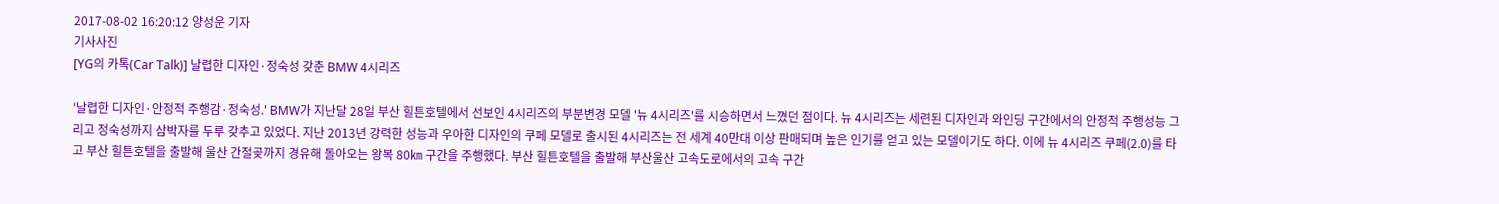2017-08-02 16:20:12 양성운 기자
기사사진
[YG의 카톡(Car Talk)] 날렵한 디자인·정숙성 갖춘 BMW 4시리즈

'날렵한 디자인·안정적 주행감·정숙성.' BMW가 지난달 28일 부산 힐튼호텔에서 선보인 4시리즈의 부분변경 모델 '뉴 4시리즈'를 시승하면서 느꼈던 점이다. 뉴 4시리즈는 세련된 디자인과 와인딩 구간에서의 안정적 주행성능 그리고 정숙성까지 삼박자를 두루 갖추고 있었다. 지난 2013년 강력한 성능과 우아한 디자인의 쿠페 모델로 출시된 4시리즈는 전 세계 40만대 이상 판매되며 높은 인기를 얻고 있는 모델이기도 하다. 이에 뉴 4시리즈 쿠페(2.0)를 타고 부산 힐튼호텔을 출발해 울산 간절곶까지 경유해 돌아오는 왕복 80㎞ 구간을 주행했다. 부산 힐튼호텔을 출발해 부산울산 고속도로에서의 고속 구간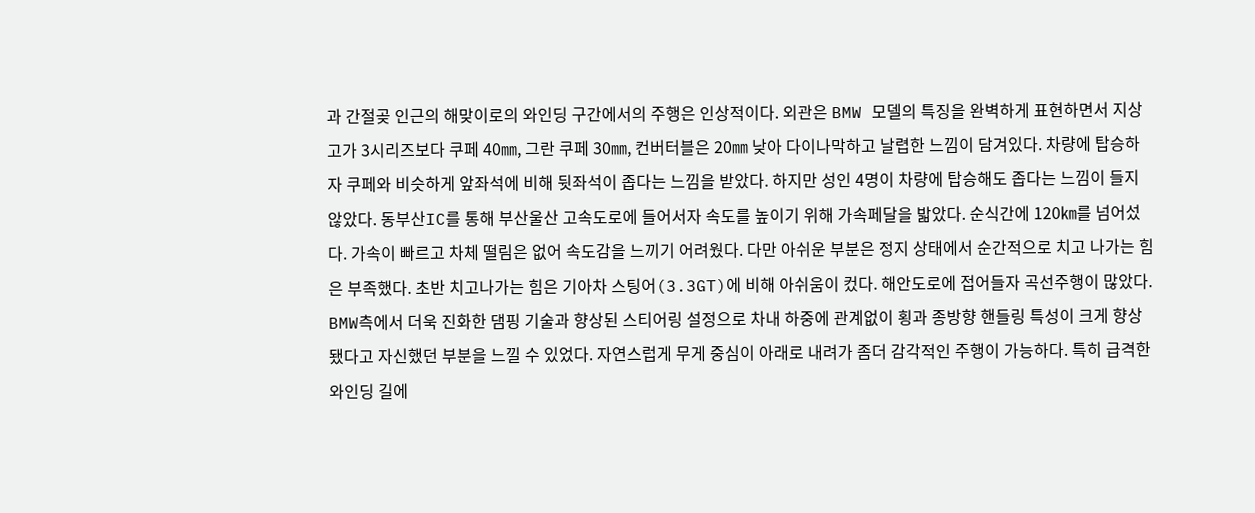과 간절곶 인근의 해맞이로의 와인딩 구간에서의 주행은 인상적이다. 외관은 BMW 모델의 특징을 완벽하게 표현하면서 지상고가 3시리즈보다 쿠페 40㎜, 그란 쿠페 30㎜, 컨버터블은 20㎜ 낮아 다이나막하고 날렵한 느낌이 담겨있다. 차량에 탑승하자 쿠페와 비슷하게 앞좌석에 비해 뒷좌석이 좁다는 느낌을 받았다. 하지만 성인 4명이 차량에 탑승해도 좁다는 느낌이 들지 않았다. 동부산IC를 통해 부산울산 고속도로에 들어서자 속도를 높이기 위해 가속페달을 밟았다. 순식간에 120㎞를 넘어섰다. 가속이 빠르고 차체 떨림은 없어 속도감을 느끼기 어려웠다. 다만 아쉬운 부분은 정지 상태에서 순간적으로 치고 나가는 힘은 부족했다. 초반 치고나가는 힘은 기아차 스팅어(3.3GT)에 비해 아쉬움이 컸다. 해안도로에 접어들자 곡선주행이 많았다. BMW측에서 더욱 진화한 댐핑 기술과 향상된 스티어링 설정으로 차내 하중에 관계없이 횡과 종방향 핸들링 특성이 크게 향상됐다고 자신했던 부분을 느낄 수 있었다. 자연스럽게 무게 중심이 아래로 내려가 좀더 감각적인 주행이 가능하다. 특히 급격한 와인딩 길에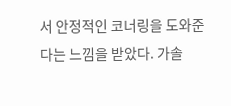서 안정적인 코너링을 도와준다는 느낌을 받았다. 가솔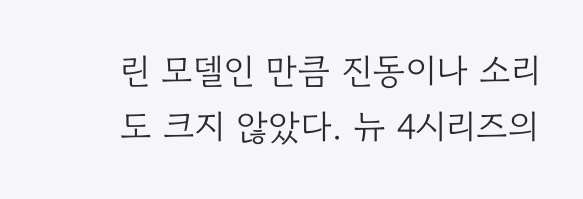린 모델인 만큼 진동이나 소리도 크지 않았다. 뉴 4시리즈의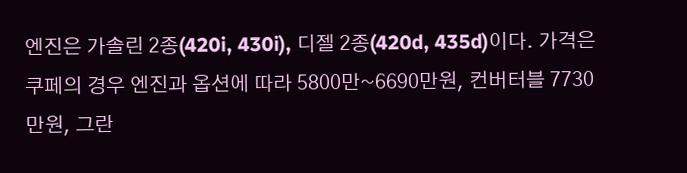엔진은 가솔린 2종(420i, 430i), 디젤 2종(420d, 435d)이다. 가격은 쿠페의 경우 엔진과 옵션에 따라 5800만~6690만원, 컨버터블 7730만원, 그란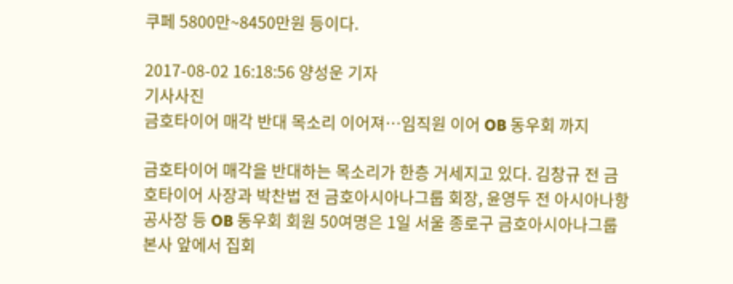쿠페 5800만~8450만원 등이다.

2017-08-02 16:18:56 양성운 기자
기사사진
금호타이어 매각 반대 목소리 이어져…임직원 이어 OB 동우회 까지

금호타이어 매각을 반대하는 목소리가 한층 거세지고 있다. 김창규 전 금호타이어 사장과 박찬법 전 금호아시아나그룹 회장, 윤영두 전 아시아나항공사장 등 OB 동우회 회원 50여명은 1일 서울 종로구 금호아시아나그룹 본사 앞에서 집회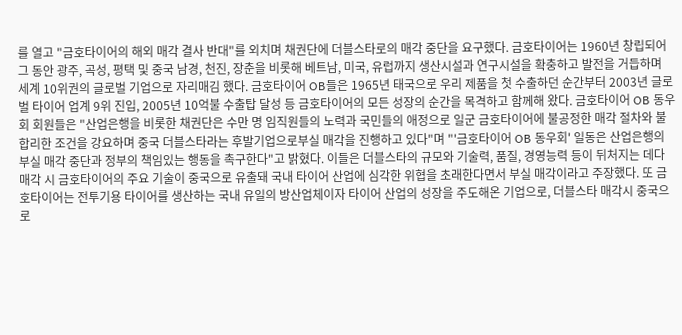를 열고 "금호타이어의 해외 매각 결사 반대"를 외치며 채권단에 더블스타로의 매각 중단을 요구했다. 금호타이어는 1960년 창립되어 그 동안 광주, 곡성, 평택 및 중국 남경, 천진, 장춘을 비롯해 베트남, 미국, 유럽까지 생산시설과 연구시설을 확충하고 발전을 거듭하며 세계 10위권의 글로벌 기업으로 자리매김 했다. 금호타이어 OB들은 1965년 태국으로 우리 제품을 첫 수출하던 순간부터 2003년 글로벌 타이어 업계 9위 진입, 2005년 10억불 수출탑 달성 등 금호타이어의 모든 성장의 순간을 목격하고 함께해 왔다. 금호타이어 OB 동우회 회원들은 "산업은행을 비롯한 채권단은 수만 명 임직원들의 노력과 국민들의 애정으로 일군 금호타이어에 불공정한 매각 절차와 불합리한 조건을 강요하며 중국 더블스타라는 후발기업으로부실 매각을 진행하고 있다"며 "'금호타이어 OB 동우회' 일동은 산업은행의 부실 매각 중단과 정부의 책임있는 행동을 촉구한다"고 밝혔다. 이들은 더블스타의 규모와 기술력, 품질, 경영능력 등이 뒤처지는 데다 매각 시 금호타이어의 주요 기술이 중국으로 유출돼 국내 타이어 산업에 심각한 위협을 초래한다면서 부실 매각이라고 주장했다. 또 금호타이어는 전투기용 타이어를 생산하는 국내 유일의 방산업체이자 타이어 산업의 성장을 주도해온 기업으로, 더블스타 매각시 중국으로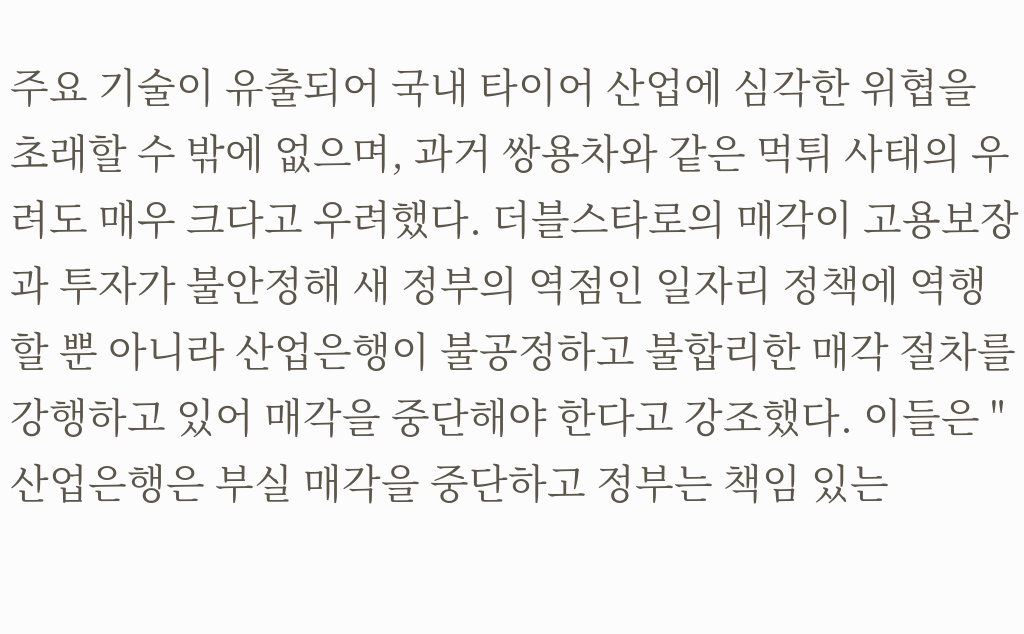주요 기술이 유출되어 국내 타이어 산업에 심각한 위협을 초래할 수 밖에 없으며, 과거 쌍용차와 같은 먹튀 사태의 우려도 매우 크다고 우려했다. 더블스타로의 매각이 고용보장과 투자가 불안정해 새 정부의 역점인 일자리 정책에 역행할 뿐 아니라 산업은행이 불공정하고 불합리한 매각 절차를 강행하고 있어 매각을 중단해야 한다고 강조했다. 이들은 "산업은행은 부실 매각을 중단하고 정부는 책임 있는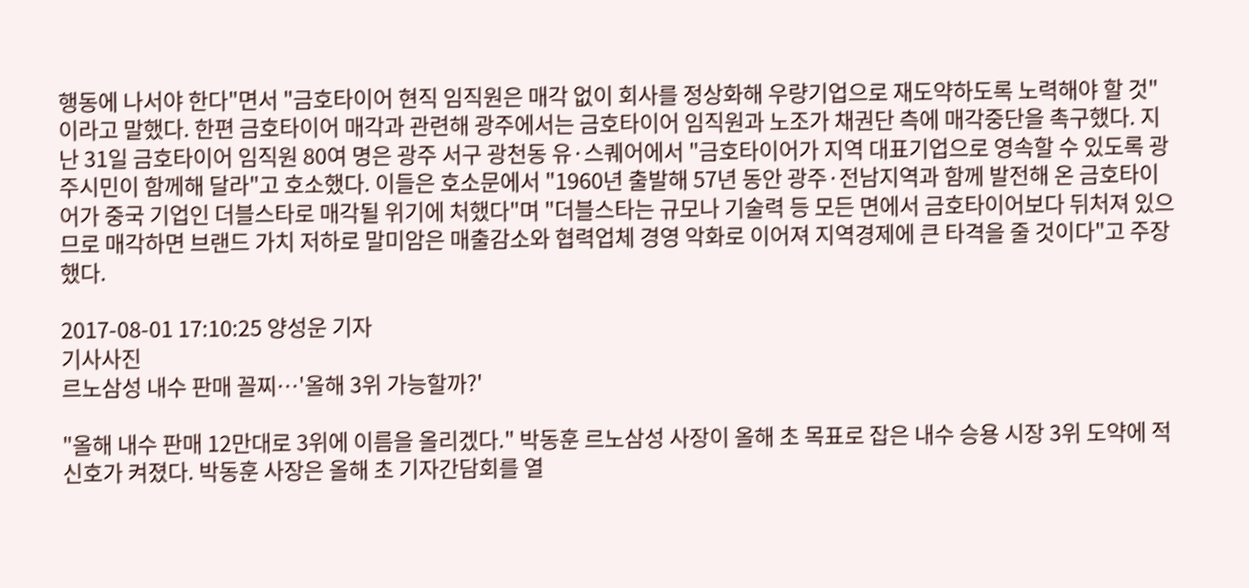행동에 나서야 한다"면서 "금호타이어 현직 임직원은 매각 없이 회사를 정상화해 우량기업으로 재도약하도록 노력해야 할 것"이라고 말했다. 한편 금호타이어 매각과 관련해 광주에서는 금호타이어 임직원과 노조가 채권단 측에 매각중단을 촉구했다. 지난 31일 금호타이어 임직원 80여 명은 광주 서구 광천동 유·스퀘어에서 "금호타이어가 지역 대표기업으로 영속할 수 있도록 광주시민이 함께해 달라"고 호소했다. 이들은 호소문에서 "1960년 출발해 57년 동안 광주·전남지역과 함께 발전해 온 금호타이어가 중국 기업인 더블스타로 매각될 위기에 처했다"며 "더블스타는 규모나 기술력 등 모든 면에서 금호타이어보다 뒤처져 있으므로 매각하면 브랜드 가치 저하로 말미암은 매출감소와 협력업체 경영 악화로 이어져 지역경제에 큰 타격을 줄 것이다"고 주장했다.

2017-08-01 17:10:25 양성운 기자
기사사진
르노삼성 내수 판매 꼴찌…'올해 3위 가능할까?'

"올해 내수 판매 12만대로 3위에 이름을 올리겠다." 박동훈 르노삼성 사장이 올해 초 목표로 잡은 내수 승용 시장 3위 도약에 적신호가 켜졌다. 박동훈 사장은 올해 초 기자간담회를 열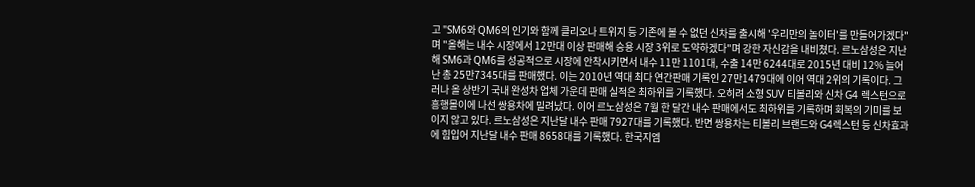고 "SM6와 QM6의 인기와 함께 클리오나 트위지 등 기존에 볼 수 없던 신차를 출시해 '우리만의 놀이터'를 만들어가겠다"며 "올해는 내수 시장에서 12만대 이상 판매해 승용 시장 3위로 도약하겠다"며 강한 자신감을 내비쳤다. 르노삼성은 지난해 SM6과 QM6를 성공적으로 시장에 안착시키면서 내수 11만 1101대, 수출 14만 6244대로 2015년 대비 12% 늘어난 총 25만7345대를 판매했다. 이는 2010년 역대 최다 연간판매 기록인 27만1479대에 이어 역대 2위의 기록이다. 그러나 올 상반기 국내 완성차 업체 가운데 판매 실적은 최하위를 기록했다. 오히려 소형 SUV 티볼리와 신차 G4 렉스턴으로 흥행몰이에 나선 쌍용차에 밀려났다. 이어 르노삼성은 7월 한 달간 내수 판매에서도 최하위를 기록하며 회복의 기미를 보이지 않고 있다. 르노삼성은 지난달 내수 판매 7927대를 기록했다. 반면 쌍용차는 티볼리 브랜드와 G4렉스턴 등 신차효과에 힘입어 지난달 내수 판매 8658대를 기록했다. 한국지엠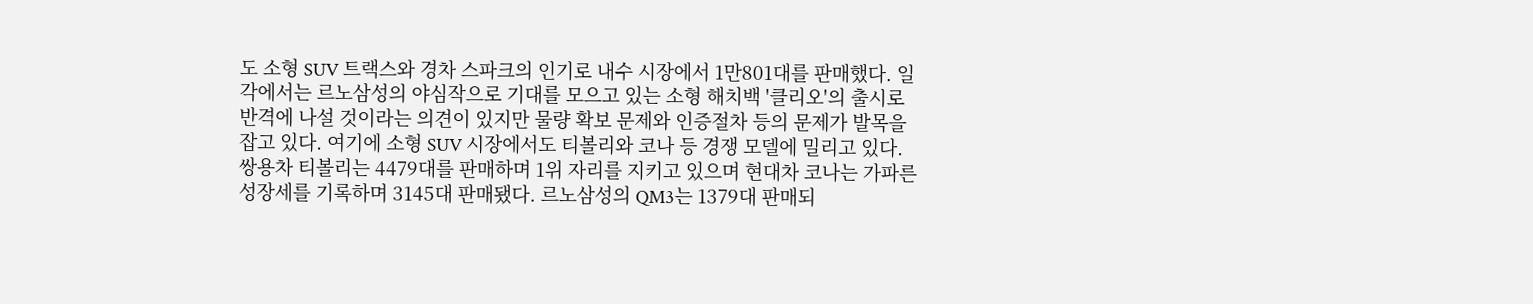도 소형 SUV 트랙스와 경차 스파크의 인기로 내수 시장에서 1만801대를 판매했다. 일각에서는 르노삼성의 야심작으로 기대를 모으고 있는 소형 해치백 '클리오'의 출시로 반격에 나설 것이라는 의견이 있지만 물량 확보 문제와 인증절차 등의 문제가 발목을 잡고 있다. 여기에 소형 SUV 시장에서도 티볼리와 코나 등 경쟁 모델에 밀리고 있다. 쌍용차 티볼리는 4479대를 판매하며 1위 자리를 지키고 있으며 현대차 코나는 가파른 성장세를 기록하며 3145대 판매됐다. 르노삼성의 QM3는 1379대 판매되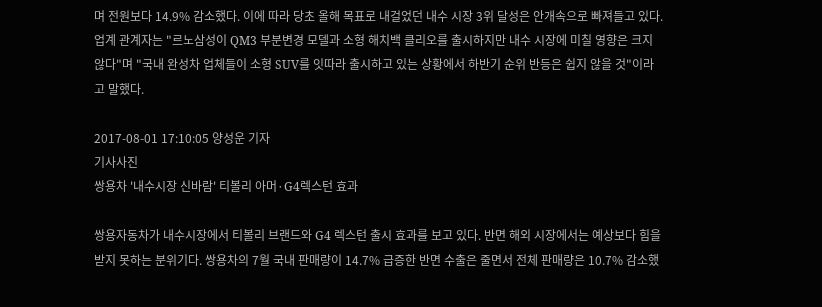며 전원보다 14.9% 감소했다. 이에 따라 당초 올해 목표로 내걸었던 내수 시장 3위 달성은 안개속으로 빠져들고 있다. 업계 관계자는 "르노삼성이 QM3 부분변경 모델과 소형 해치백 클리오를 출시하지만 내수 시장에 미칠 영향은 크지 않다"며 "국내 완성차 업체들이 소형 SUV를 잇따라 출시하고 있는 상황에서 하반기 순위 반등은 쉽지 않을 것"이라고 말했다.

2017-08-01 17:10:05 양성운 기자
기사사진
쌍용차 '내수시장 신바람' 티볼리 아머·G4렉스턴 효과

쌍용자동차가 내수시장에서 티볼리 브랜드와 G4 렉스턴 출시 효과를 보고 있다. 반면 해외 시장에서는 예상보다 힘을 받지 못하는 분위기다. 쌍용차의 7월 국내 판매량이 14.7% 급증한 반면 수출은 줄면서 전체 판매량은 10.7% 감소했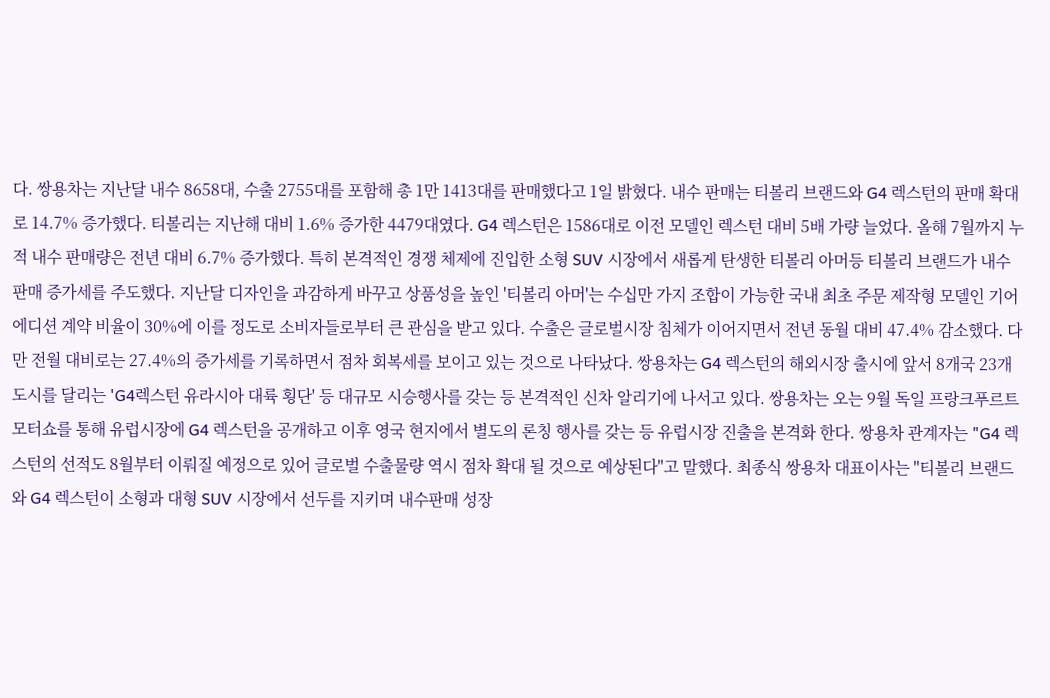다. 쌍용차는 지난달 내수 8658대, 수출 2755대를 포함해 총 1만 1413대를 판매했다고 1일 밝혔다. 내수 판매는 티볼리 브랜드와 G4 렉스턴의 판매 확대로 14.7% 증가했다. 티볼리는 지난해 대비 1.6% 증가한 4479대였다. G4 렉스턴은 1586대로 이전 모델인 렉스턴 대비 5배 가량 늘었다. 올해 7월까지 누적 내수 판매량은 전년 대비 6.7% 증가했다. 특히 본격적인 경쟁 체제에 진입한 소형 SUV 시장에서 새롭게 탄생한 티볼리 아머등 티볼리 브랜드가 내수 판매 증가세를 주도했다. 지난달 디자인을 과감하게 바꾸고 상품성을 높인 '티볼리 아머'는 수십만 가지 조합이 가능한 국내 최초 주문 제작형 모델인 기어 에디션 계약 비율이 30%에 이를 정도로 소비자들로부터 큰 관심을 받고 있다. 수출은 글로벌시장 침체가 이어지면서 전년 동월 대비 47.4% 감소했다. 다만 전월 대비로는 27.4%의 증가세를 기록하면서 점차 회복세를 보이고 있는 것으로 나타났다. 쌍용차는 G4 렉스턴의 해외시장 출시에 앞서 8개국 23개 도시를 달리는 'G4렉스턴 유라시아 대륙 횡단' 등 대규모 시승행사를 갖는 등 본격적인 신차 알리기에 나서고 있다. 쌍용차는 오는 9월 독일 프랑크푸르트 모터쇼를 통해 유럽시장에 G4 렉스턴을 공개하고 이후 영국 현지에서 별도의 론칭 행사를 갖는 등 유럽시장 진출을 본격화 한다. 쌍용차 관계자는 "G4 렉스턴의 선적도 8월부터 이뤄질 예정으로 있어 글로벌 수출물량 역시 점차 확대 될 것으로 예상된다"고 말했다. 최종식 쌍용차 대표이사는 "티볼리 브랜드와 G4 렉스턴이 소형과 대형 SUV 시장에서 선두를 지키며 내수판매 성장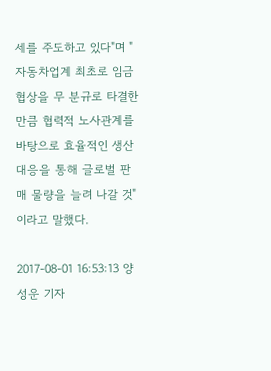세를 주도하고 있다"며 "자동차업계 최초로 임금협상을 무 분규로 타결한 만큼 협력적 노사관계를 바탕으로 효율적인 생산 대응을 통해 글로벌 판매 물량을 늘려 나갈 것"이라고 말했다.

2017-08-01 16:53:13 양성운 기자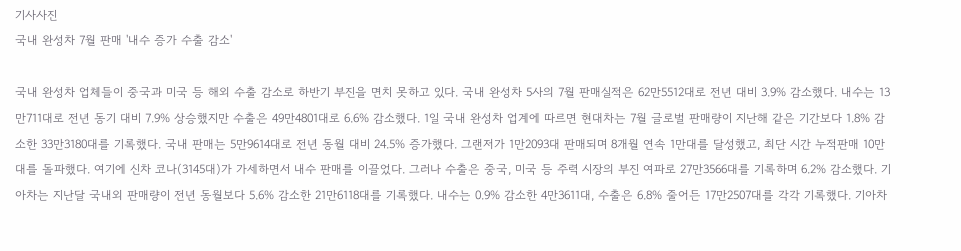기사사진
국내 완성차 7월 판매 '내수 증가 수출 감소'

국내 완성차 업체들이 중국과 미국 등 해외 수출 감소로 하반기 부진을 면치 못하고 있다. 국내 완성차 5사의 7월 판매실적은 62만5512대로 전년 대비 3.9% 감소했다. 내수는 13만711대로 전년 동기 대비 7.9% 상승했지만 수출은 49만4801대로 6.6% 감소했다. 1일 국내 완성차 업계에 따르면 현대차는 7월 글로벌 판매량이 지난해 같은 기간보다 1.8% 감소한 33만3180대를 기록했다. 국내 판매는 5만9614대로 전년 동월 대비 24.5% 증가했다. 그랜저가 1만2093대 판매되며 8개월 연속 1만대를 달성했고, 최단 시간 누적판매 10만대를 돌파했다. 여기에 신차 코나(3145대)가 가세하면서 내수 판매를 이끌었다. 그러나 수출은 중국, 미국 등 주력 시장의 부진 여파로 27만3566대를 기록하며 6.2% 감소했다. 기아차는 지난달 국내외 판매량이 전년 동월보다 5.6% 감소한 21만6118대를 기록했다. 내수는 0.9% 감소한 4만3611대, 수출은 6.8% 줄어든 17만2507대를 각각 기록했다. 기아차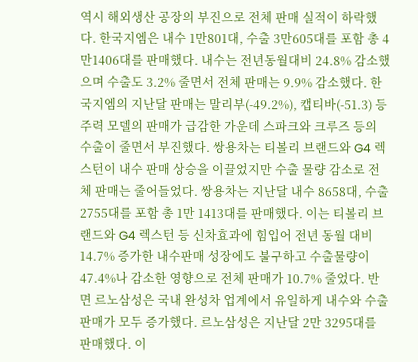역시 해외생산 공장의 부진으로 전체 판매 실적이 하락했다. 한국지엠은 내수 1만801대, 수출 3만605대를 포함 총 4만1406대를 판매했다. 내수는 전년동월대비 24.8% 감소했으며 수출도 3.2% 줄면서 전체 판매는 9.9% 감소했다. 한국지엠의 지난달 판매는 말리부(-49.2%), 캡티바(-51.3) 등 주력 모델의 판매가 급감한 가운데 스파크와 크루즈 등의 수출이 줄면서 부진했다. 쌍용차는 티볼리 브랜드와 G4 렉스턴이 내수 판매 상승을 이끌었지만 수출 물량 감소로 전체 판매는 줄어들었다. 쌍용차는 지난달 내수 8658대, 수출 2755대를 포함 총 1만 1413대를 판매했다. 이는 티볼리 브랜드와 G4 렉스턴 등 신차효과에 힘입어 전년 동월 대비 14.7% 증가한 내수판매 성장에도 불구하고 수출물량이 47.4%나 감소한 영향으로 전체 판매가 10.7% 줄었다. 반면 르노삼성은 국내 완성차 업계에서 유일하게 내수와 수출 판매가 모두 증가했다. 르노삼성은 지난달 2만 3295대를 판매했다. 이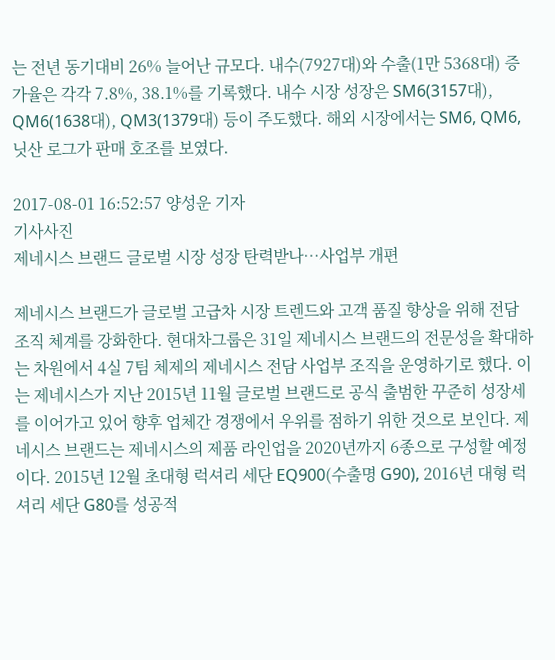는 전년 동기대비 26% 늘어난 규모다. 내수(7927대)와 수출(1만 5368대) 증가율은 각각 7.8%, 38.1%를 기록했다. 내수 시장 성장은 SM6(3157대), QM6(1638대), QM3(1379대) 등이 주도했다. 해외 시장에서는 SM6, QM6, 닛산 로그가 판매 호조를 보였다.

2017-08-01 16:52:57 양성운 기자
기사사진
제네시스 브랜드 글로벌 시장 성장 탄력받나…사업부 개편

제네시스 브랜드가 글로벌 고급차 시장 트렌드와 고객 품질 향상을 위해 전담 조직 체계를 강화한다. 현대차그룹은 31일 제네시스 브랜드의 전문성을 확대하는 차원에서 4실 7팀 체제의 제네시스 전담 사업부 조직을 운영하기로 했다. 이는 제네시스가 지난 2015년 11월 글로벌 브랜드로 공식 출범한 꾸준히 성장세를 이어가고 있어 향후 업체간 경쟁에서 우위를 점하기 위한 것으로 보인다. 제네시스 브랜드는 제네시스의 제품 라인업을 2020년까지 6종으로 구성할 예정이다. 2015년 12월 초대형 럭셔리 세단 EQ900(수출명 G90), 2016년 대형 럭셔리 세단 G80를 성공적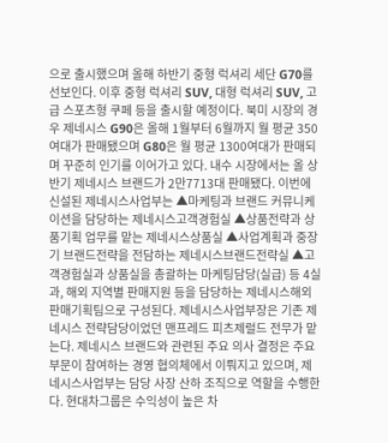으로 출시했으며 올해 하반기 중형 럭셔리 세단 G70를 선보인다. 이후 중형 럭셔리 SUV, 대형 럭셔리 SUV, 고급 스포츠형 쿠페 등을 출시할 예정이다. 북미 시장의 경우 제네시스 G90은 올해 1월부터 6월까지 월 평균 350여대가 판매됐으며 G80은 월 평균 1300여대가 판매되며 꾸준히 인기를 이어가고 있다. 내수 시장에서는 올 상반기 제네시스 브랜드가 2만7713대 판매됐다. 이번에 신설된 제네시스사업부는 ▲마케팅과 브랜드 커뮤니케이션을 담당하는 제네시스고객경험실 ▲상품전략과 상품기획 업무를 맡는 제네시스상품실 ▲사업계획과 중장기 브랜드전략을 전담하는 제네시스브랜드전략실 ▲고객경험실과 상품실을 총괄하는 마케팅담당(실급) 등 4실과, 해외 지역별 판매지원 등을 담당하는 제네시스해외판매기획팀으로 구성된다. 제네시스사업부장은 기존 제네시스 전략담당이었던 맨프레드 피츠제럴드 전무가 맡는다. 제네시스 브랜드와 관련된 주요 의사 결정은 주요 부문이 참여하는 경영 협의체에서 이뤄지고 있으며, 제네시스사업부는 담당 사장 산하 조직으로 역할을 수행한다. 현대차그룹은 수익성이 높은 차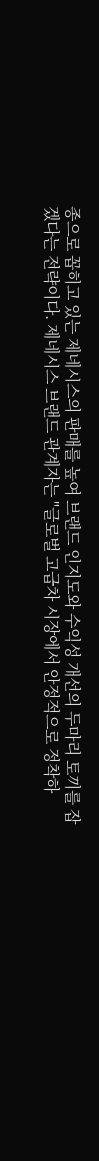종으로 꼽히고 있는 제네시스의 판매를 높여 브랜드 인지도와 수익성 개선의 두마리 토끼를 잡겠다는 전략이다. 제네시스 브랜드 관계자는 "글로벌 고급차 시장에서 안정적으로 정착하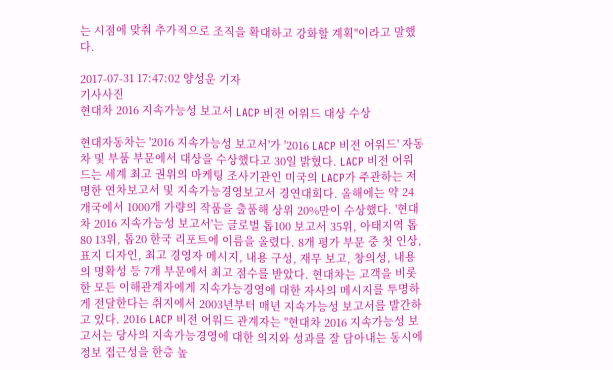는 시점에 맞춰 추가적으로 조직을 확대하고 강화할 계획"이라고 말했다.

2017-07-31 17:47:02 양성운 기자
기사사진
현대차 2016 지속가능성 보고서 LACP 비전 어워드 대상 수상

현대자동차는 '2016 지속가능성 보고서'가 '2016 LACP 비전 어워드' 자동차 및 부품 부문에서 대상을 수상했다고 30일 밝혔다. LACP 비전 어워드는 세계 최고 권위의 마케팅 조사기관인 미국의 LACP가 주관하는 저명한 연차보고서 및 지속가능경영보고서 경연대회다. 올해에는 약 24개국에서 1000개 가량의 작품을 출품해 상위 20%만이 수상했다. '현대차 2016 지속가능성 보고서'는 글로벌 톱100 보고서 35위, 아태지역 톱80 13위, 톱20 한국 리포트에 이름을 올렸다. 8개 평가 부문 중 첫 인상, 표지 디자인, 최고 경영자 메시지, 내용 구성, 재무 보고, 창의성, 내용의 명확성 등 7개 부문에서 최고 점수를 받았다. 현대차는 고객을 비롯한 모든 이해관계자에게 지속가능경영에 대한 자사의 메시지를 투명하게 전달한다는 취지에서 2003년부터 매년 지속가능성 보고서를 발간하고 있다. 2016 LACP 비전 어워드 관계자는 "현대차 2016 지속가능성 보고서는 당사의 지속가능경영에 대한 의지와 성과를 잘 담아내는 동시에 정보 접근성을 한층 높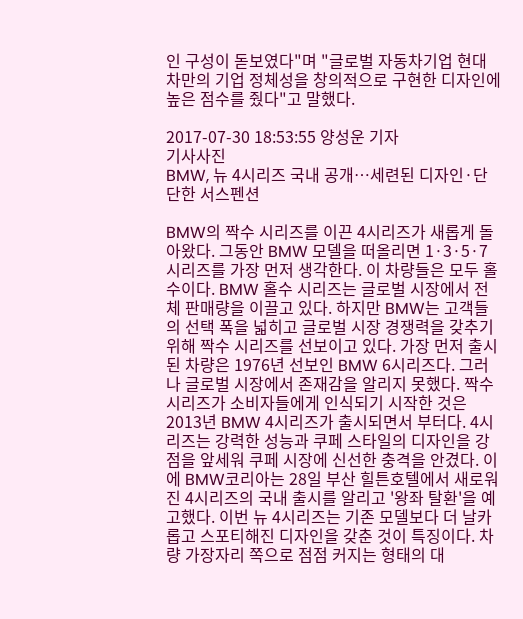인 구성이 돋보였다"며 "글로벌 자동차기업 현대차만의 기업 정체성을 창의적으로 구현한 디자인에 높은 점수를 줬다"고 말했다.

2017-07-30 18:53:55 양성운 기자
기사사진
BMW, 뉴 4시리즈 국내 공개…세련된 디자인·단단한 서스펜션

BMW의 짝수 시리즈를 이끈 4시리즈가 새롭게 돌아왔다. 그동안 BMW 모델을 떠올리면 1·3·5·7 시리즈를 가장 먼저 생각한다. 이 차량들은 모두 홀수이다. BMW 홀수 시리즈는 글로벌 시장에서 전체 판매량을 이끌고 있다. 하지만 BMW는 고객들의 선택 폭을 넓히고 글로벌 시장 경쟁력을 갖추기 위해 짝수 시리즈를 선보이고 있다. 가장 먼저 출시된 차량은 1976년 선보인 BMW 6시리즈다. 그러나 글로벌 시장에서 존재감을 알리지 못했다. 짝수 시리즈가 소비자들에게 인식되기 시작한 것은 2013년 BMW 4시리즈가 출시되면서 부터다. 4시리즈는 강력한 성능과 쿠페 스타일의 디자인을 강점을 앞세워 쿠페 시장에 신선한 충격을 안겼다. 이에 BMW코리아는 28일 부산 힐튼호텔에서 새로워진 4시리즈의 국내 출시를 알리고 '왕좌 탈환'을 예고했다. 이번 뉴 4시리즈는 기존 모델보다 더 날카롭고 스포티해진 디자인을 갖춘 것이 특징이다. 차량 가장자리 쪽으로 점점 커지는 형태의 대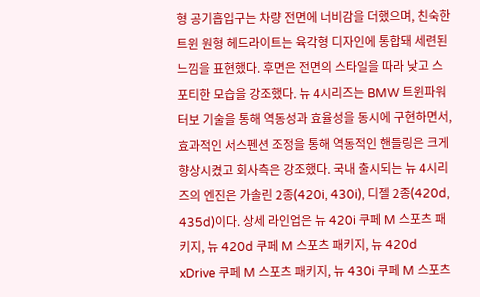형 공기흡입구는 차량 전면에 너비감을 더했으며, 친숙한 트윈 원형 헤드라이트는 육각형 디자인에 통합돼 세련된 느낌을 표현했다. 후면은 전면의 스타일을 따라 낮고 스포티한 모습을 강조했다. 뉴 4시리즈는 BMW 트윈파워 터보 기술을 통해 역동성과 효율성을 동시에 구현하면서, 효과적인 서스펜션 조정을 통해 역동적인 핸들링은 크게 향상시켰고 회사측은 강조했다. 국내 출시되는 뉴 4시리즈의 엔진은 가솔린 2종(420i, 430i), 디젤 2종(420d, 435d)이다. 상세 라인업은 뉴 420i 쿠페 M 스포츠 패키지, 뉴 420d 쿠페 M 스포츠 패키지, 뉴 420d xDrive 쿠페 M 스포츠 패키지, 뉴 430i 쿠페 M 스포츠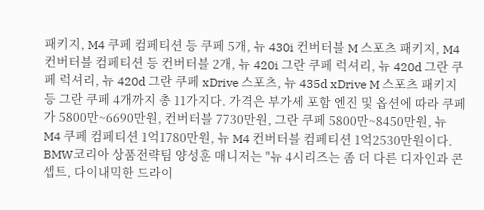패키지, M4 쿠페 컴페티션 등 쿠페 5개, 뉴 430i 컨버터블 M 스포츠 패키지, M4 컨버터블 컴페티션 등 컨버터블 2개, 뉴 420i 그란 쿠페 럭셔리, 뉴 420d 그란 쿠페 럭셔리, 뉴 420d 그란 쿠페 xDrive 스포츠, 뉴 435d xDrive M 스포츠 패키지 등 그란 쿠페 4개까지 총 11가지다. 가격은 부가세 포함 엔진 및 옵션에 따라 쿠페가 5800만~6690만원, 컨버터블 7730만원, 그란 쿠페 5800만~8450만원, 뉴 M4 쿠페 컴페티션 1억1780만원, 뉴 M4 컨버터블 컴페티션 1억2530만원이다. BMW코리아 상품전략팀 양성훈 매니저는 "뉴 4시리즈는 좀 더 다른 디자인과 콘셉트, 다이내믹한 드라이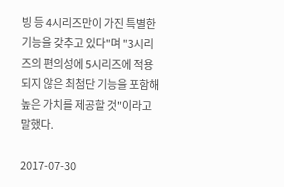빙 등 4시리즈만이 가진 특별한 기능을 갖추고 있다"며 "3시리즈의 편의성에 5시리즈에 적용되지 않은 최첨단 기능을 포함해 높은 가치를 제공할 것"이라고 말했다.

2017-07-30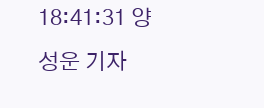18:41:31 양성운 기자